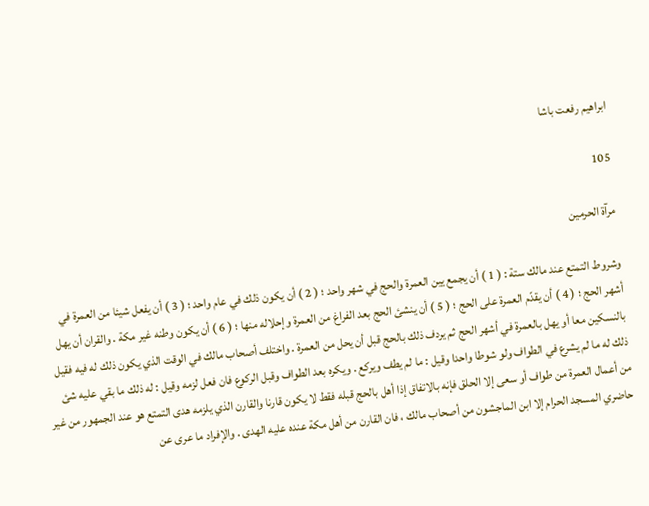ابراهيم رفعت باشا

105

مرآة الحرمين

وشروط التمتع عند مالك ستة : ( 1 ) أن يجمع يين العمرة والحج في شهر واحد ؛ ( 2 ) أن يكون ذلك في عام واحد ؛ ( 3 ) أن يفعل شيئا من العمرة في أشهر الحج ؛ ( 4 ) أن يقدّم العمرة على الحج ؛ ( 5 ) أن ينشئ الحج بعد الفراغ من العمرة وإحلاله منها ؛ ( 6 ) أن يكون وطنه غير مكة . والقران أن يهل بالنسكين معا أو يهل بالعمرة في أشهر الحج ثم يردف ذلك بالحج قبل أن يحل من العمرة . واختلف أصحاب مالك في الوقت الذي يكون ذلك له فيه فقيل ذلك له ما لم يشرع في الطواف ولو شوطا واحدا وقيل : ما لم يطف ويركع . ويكره بعد الطواف وقبل الركوع فان فعل لزمه وقيل : له ذلك ما بقي عليه شئ من أعمال العمرة من طواف أو سعى إلا الحلق فإنه بالاتفاق إذا أهل بالحج قبله فقط لا يكون قارنا والقارن الذي يلزمه هدى التمتع هو عند الجمهور من غير حاضري المسجد الحرام إلا ابن الماجشون من أصحاب مالك ، فان القارن من أهل مكة عنده عليه الهدى . والإفراد ما عرى عن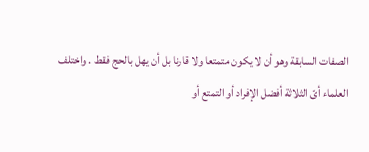الصفات السابقة وهو أن لا يكون متمتعا ولا قارنا بل أن يهل بالحج فقط . واختلف العلماء أىّ الثلاثة أفضل الإفراد أو التمتع أو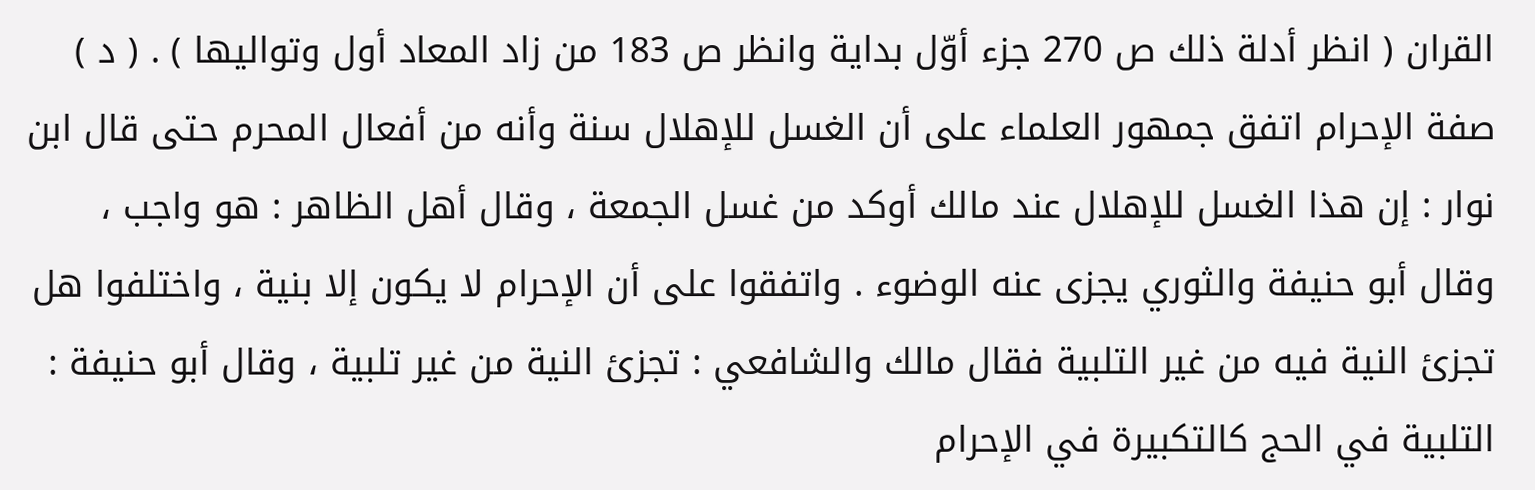القران ( انظر أدلة ذلك ص 270 جزء أوّل بداية وانظر ص 183 من زاد المعاد أول وتواليها ) . ( د ) صفة الإحرام اتفق جمهور العلماء على أن الغسل للإهلال سنة وأنه من أفعال المحرم حتى قال ابن نوار : إن هذا الغسل للإهلال عند مالك أوكد من غسل الجمعة ، وقال أهل الظاهر : هو واجب ، وقال أبو حنيفة والثوري يجزى عنه الوضوء . واتفقوا على أن الإحرام لا يكون إلا بنية ، واختلفوا هل تجزئ النية فيه من غير التلبية فقال مالك والشافعي : تجزئ النية من غير تلبية ، وقال أبو حنيفة : التلبية في الحج كالتكبيرة في الإحرام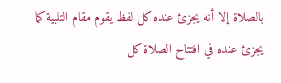بالصلاة إلا أنه يجزئ عنده كل لفظ يقوم مقام التلبية كما يجزئ عنده في افتتاح الصلاة كل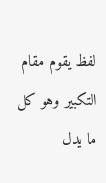لفظ يقوم مقام التكبير وهو كل ما يدل